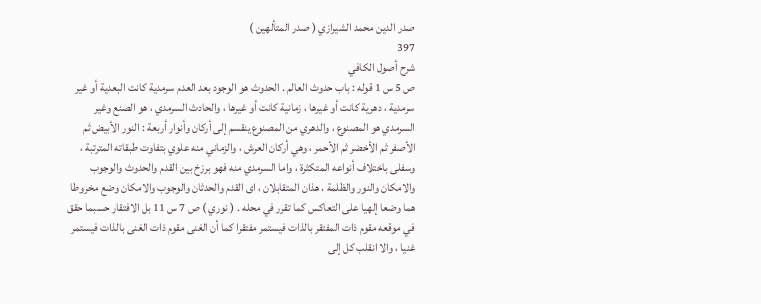صدر الدين محمد الشيرازي ( صدر المتألهين )
397
شرح أصول الكافي
ص 5 س 1 قوله : باب حدوث العالم . الحدوث هو الوجود بعد العدم سرمدية كانت البعدية أو غير سرمدية ، دهرية كانت أو غيرها ، زمانية كانت أو غيرها ، والحادث السرمدي ، هو الصنع وغير السرمدي هو المصنوع ، والدهري من المصنوع ينقسم إلى أركان وأنوار أربعة : النور الأبيض ثم الأصفر ثم الأخضر ثم الأحمر ، وهي أركان العرش ، والزماني منه علوي بتفاوت طبقاته المترتبة ، وسفلى باختلاف أنواعه المتكثرة ، واما السرمدي منه فهو برزخ بين القدم والحدوث والوجوب والامكان والنور والظلمة ، هذان المتقابلان ، اى القدم والحدثان والوجوب والامكان وضع مخروطا هما وضعا إلهيا على التعاكس كما تقرر في محله . ( نوري ) ص 7 س 11 بل الافتقار حسبما حقق في موقعه مقوم ذات المفتقر بالذات فيستمر مفتقرا كما أن الغنى مقوم ذات الغنى بالذات فيستمر غنيا ، والا انقلب كل إلى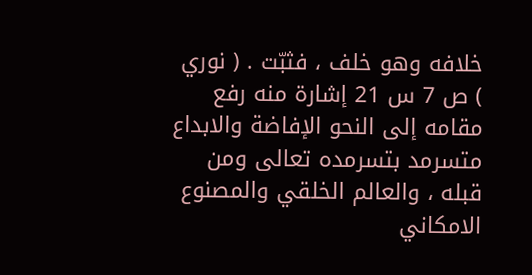خلافه وهو خلف ، فثبّت . ( نوري ) ص 7 س 21 إشارة منه رفع مقامه إلى النحو الإفاضة والابداع متسرمد بتسرمده تعالى ومن قبله ، والعالم الخلقي والمصنوع الامكاني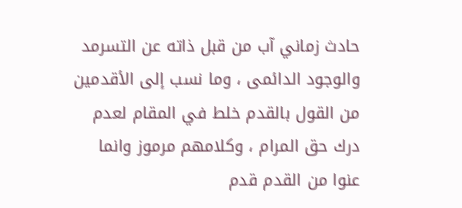حادث زماني آب من قبل ذاته عن التسرمد والوجود الدائمى ، وما نسب إلى الأقدمين من القول بالقدم خلط في المقام لعدم درك حق المرام ، وكلامهم مرموز وانما عنوا من القدم قدم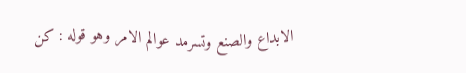الابداع والصنع وتسرمد عوالم الامر وهو قوله : كن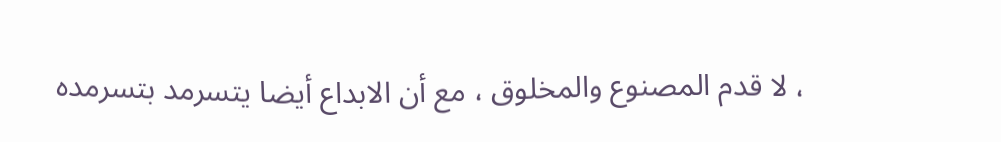، لا قدم المصنوع والمخلوق ، مع أن الابداع أيضا يتسرمد بتسرمده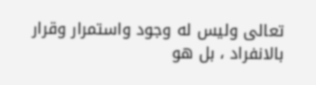تعالى وليس له وجود واستمرار وقرار بالانفراد ، بل هو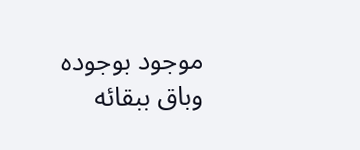موجود بوجوده وباق ببقائه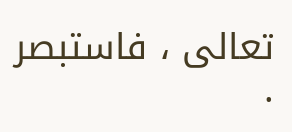تعالى ، فاستبصر .